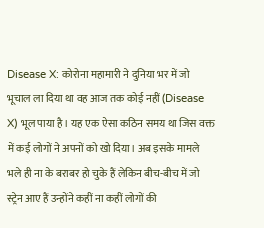Disease X: कोरोना महामारी ने दुनिया भर में जो भूचाल ला दिया था वह आज तक कोई नहीं (Disease X) भूल पाया है। यह एक ऐसा कठिन समय था जिस वक्त में कई लोगों ने अपनों को खो दिया। अब इसके मामले भले ही ना के बराबर हो चुके हैं लेकिन बीच-बीच में जो स्ट्रेन आए हैं उन्होंने कहीं ना कहीं लोगों की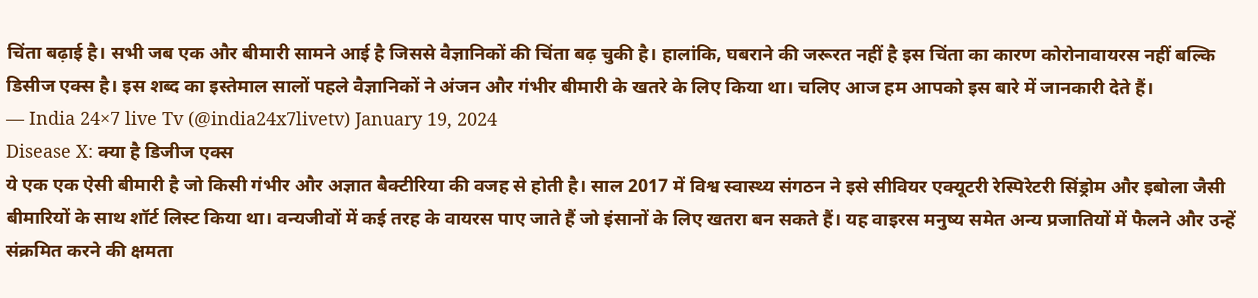चिंता बढ़ाई है। सभी जब एक और बीमारी सामने आई है जिससे वैज्ञानिकों की चिंता बढ़ चुकी है। हालांकि, घबराने की जरूरत नहीं है इस चिंता का कारण कोरोनावायरस नहीं बल्कि डिसीज एक्स है। इस शब्द का इस्तेमाल सालों पहले वैज्ञानिकों ने अंजन और गंभीर बीमारी के खतरे के लिए किया था। चलिए आज हम आपको इस बारे में जानकारी देते हैं।
— India 24×7 live Tv (@india24x7livetv) January 19, 2024
Disease X: क्या है डिजीज एक्स
ये एक एक ऐसी बीमारी है जो किसी गंभीर और अज्ञात बैक्टीरिया की वजह से होती है। साल 2017 में विश्व स्वास्थ्य संगठन ने इसे सीवियर एक्यूटरी रेस्पिरेटरी सिंड्रोम और इबोला जैसी बीमारियों के साथ शॉर्ट लिस्ट किया था। वन्यजीवों में कई तरह के वायरस पाए जाते हैं जो इंसानों के लिए खतरा बन सकते हैं। यह वाइरस मनुष्य समेत अन्य प्रजातियों में फैलने और उन्हें संक्रमित करने की क्षमता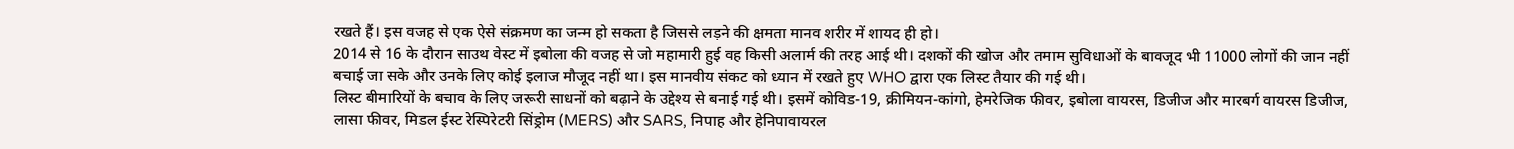रखते हैं। इस वजह से एक ऐसे संक्रमण का जन्म हो सकता है जिससे लड़ने की क्षमता मानव शरीर में शायद ही हो।
2014 से 16 के दौरान साउथ वेस्ट में इबोला की वजह से जो महामारी हुई वह किसी अलार्म की तरह आई थी। दशकों की खोज और तमाम सुविधाओं के बावजूद भी 11000 लोगों की जान नहीं बचाई जा सके और उनके लिए कोई इलाज मौजूद नहीं था। इस मानवीय संकट को ध्यान में रखते हुए WHO द्वारा एक लिस्ट तैयार की गई थी।
लिस्ट बीमारियों के बचाव के लिए जरूरी साधनों को बढ़ाने के उद्देश्य से बनाई गई थी। इसमें कोविड-19, क्रीमियन-कांगो, हेमरेजिक फीवर, इबोला वायरस, डिजीज और मारबर्ग वायरस डिजीज, लासा फीवर, मिडल ईस्ट रेस्पिरेटरी सिंड्रोम (MERS) और SARS, निपाह और हेनिपावायरल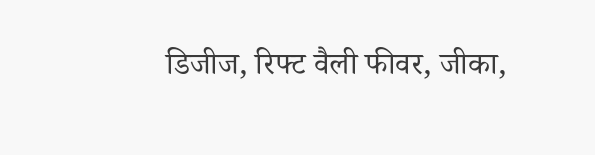डिजीज, रिफ्ट वैली फीवर, जीका,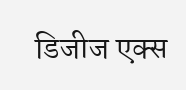डिजीज एक्स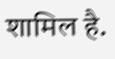शामिल है.